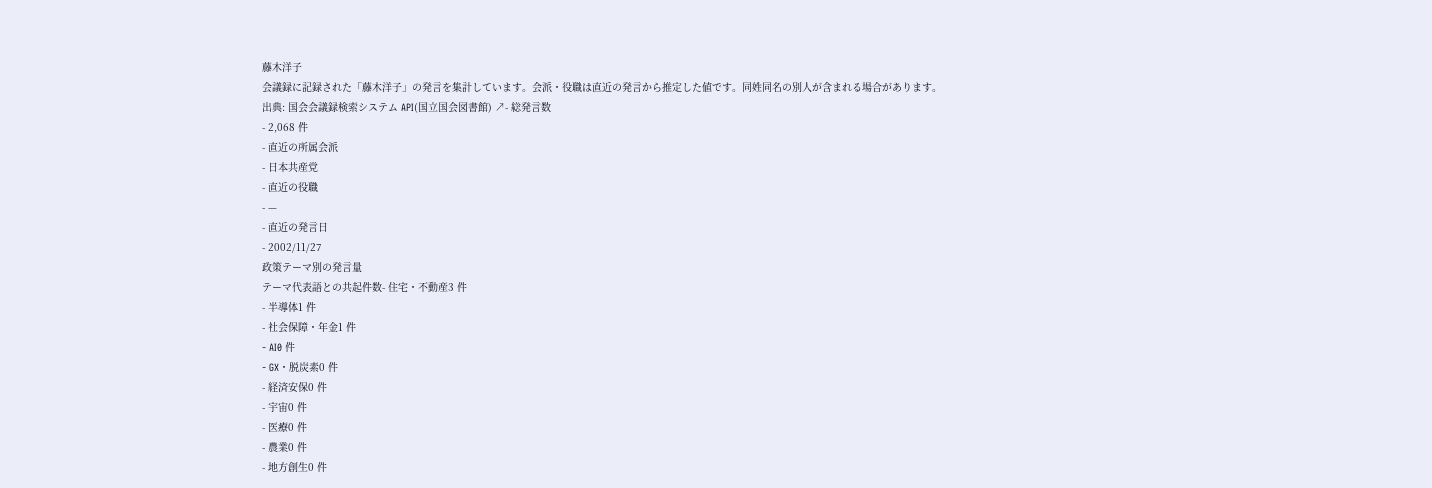藤木洋子
会議録に記録された「藤木洋子」の発言を集計しています。会派・役職は直近の発言から推定した値です。同姓同名の別人が含まれる場合があります。
出典: 国会会議録検索システム API(国立国会図書館) ↗- 総発言数
- 2,068 件
- 直近の所属会派
- 日本共産党
- 直近の役職
- —
- 直近の発言日
- 2002/11/27
政策テーマ別の発言量
テーマ代表語との共起件数- 住宅・不動産3 件
- 半導体1 件
- 社会保障・年金1 件
- AI0 件
- GX・脱炭素0 件
- 経済安保0 件
- 宇宙0 件
- 医療0 件
- 農業0 件
- 地方創生0 件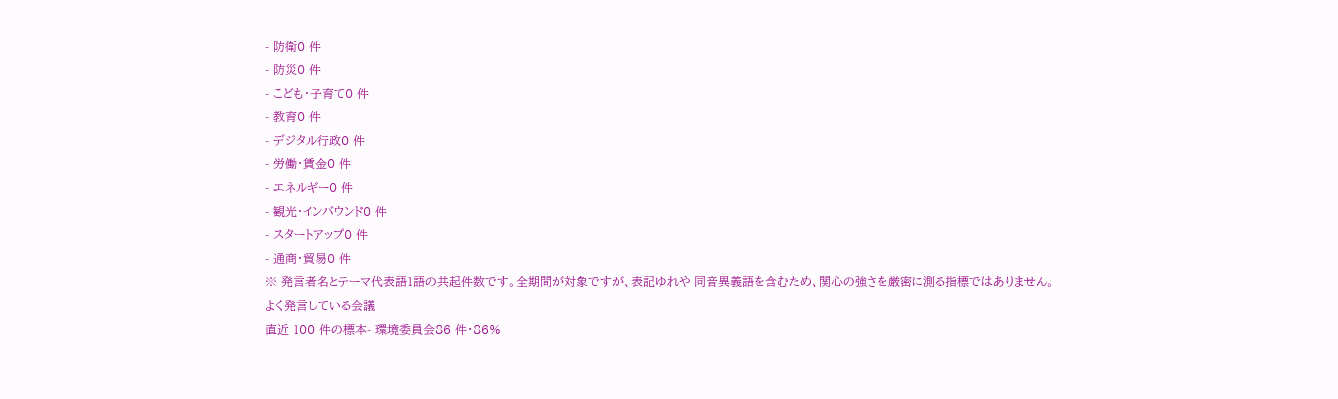- 防衛0 件
- 防災0 件
- こども・子育て0 件
- 教育0 件
- デジタル行政0 件
- 労働・賃金0 件
- エネルギー0 件
- 観光・インバウンド0 件
- スタートアップ0 件
- 通商・貿易0 件
※ 発言者名とテーマ代表語1語の共起件数です。全期間が対象ですが、表記ゆれや 同音異義語を含むため、関心の強さを厳密に測る指標ではありません。
よく発言している会議
直近 100 件の標本- 環境委員会86 件・86%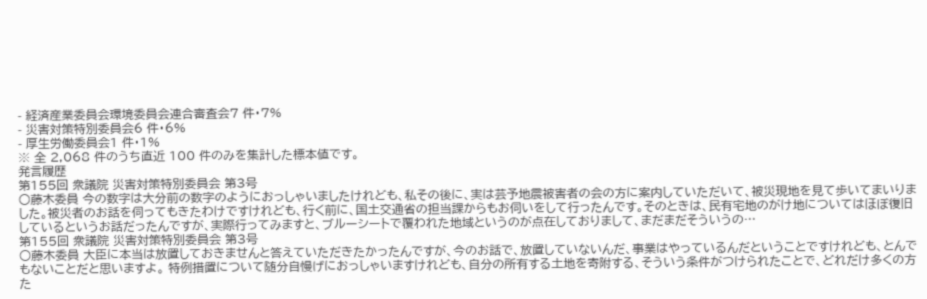- 経済産業委員会環境委員会連合審査会7 件・7%
- 災害対策特別委員会6 件・6%
- 厚生労働委員会1 件・1%
※ 全 2,068 件のうち直近 100 件のみを集計した標本値です。
発言履歴
第155回 衆議院 災害対策特別委員会 第3号
○藤木委員 今の数字は大分前の数字のようにおっしゃいましたけれども、私その後に、実は芸予地震被害者の会の方に案内していただいて、被災現地を見て歩いてまいりました。被災者のお話を伺ってもきたわけですけれども、行く前に、国土交通省の担当課からもお伺いをして行ったんです。そのときは、民有宅地のがけ地についてはほぼ復旧しているというお話だったんですが、実際行ってみますと、ブルーシートで覆われた地域というのが点在しておりまして、まだまだそういうの…
第155回 衆議院 災害対策特別委員会 第3号
○藤木委員 大臣に本当は放置しておきませんと答えていただきたかったんですが、今のお話で、放置していないんだ、事業はやっているんだということですけれども、とんでもないことだと思いますよ。 特例措置について随分自慢げにおっしゃいますけれども、自分の所有する土地を寄附する、そういう条件がつけられたことで、どれだけ多くの方た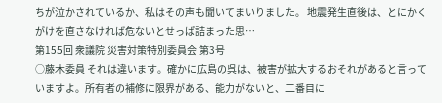ちが泣かされているか、私はその声も聞いてまいりました。 地震発生直後は、とにかくがけを直さなければ危ないとせっぱ詰まった思…
第155回 衆議院 災害対策特別委員会 第3号
○藤木委員 それは違います。確かに広島の呉は、被害が拡大するおそれがあると言っていますよ。所有者の補修に限界がある、能力がないと、二番目に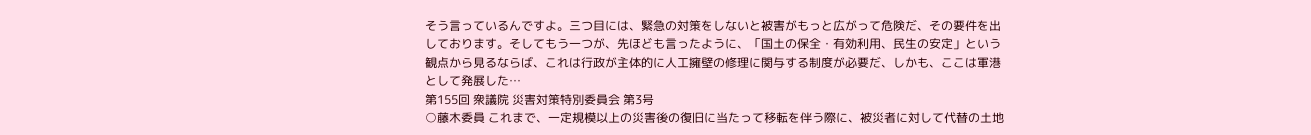そう言っているんですよ。三つ目には、緊急の対策をしないと被害がもっと広がって危険だ、その要件を出しております。そしてもう一つが、先ほども言ったように、「国土の保全・有効利用、民生の安定」という観点から見るならば、これは行政が主体的に人工擁壁の修理に関与する制度が必要だ、しかも、ここは軍港として発展した…
第155回 衆議院 災害対策特別委員会 第3号
○藤木委員 これまで、一定規模以上の災害後の復旧に当たって移転を伴う際に、被災者に対して代替の土地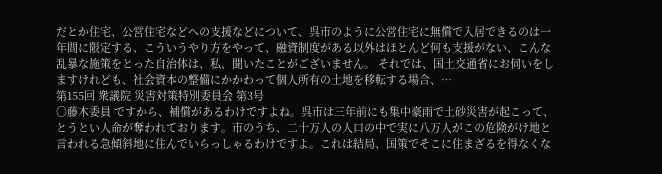だとか住宅、公営住宅などへの支援などについて、呉市のように公営住宅に無償で入居できるのは一年間に限定する、こういうやり方をやって、融資制度がある以外はほとんど何も支援がない、こんな乱暴な施策をとった自治体は、私、聞いたことがございません。 それでは、国土交通省にお伺いをしますけれども、社会資本の整備にかかわって個人所有の土地を移転する場合、…
第155回 衆議院 災害対策特別委員会 第3号
○藤木委員 ですから、補償があるわけですよね。呉市は三年前にも集中豪雨で土砂災害が起こって、とうとい人命が奪われております。市のうち、二十万人の人口の中で実に八万人がこの危険がけ地と言われる急傾斜地に住んでいらっしゃるわけですよ。これは結局、国策でそこに住まざるを得なくな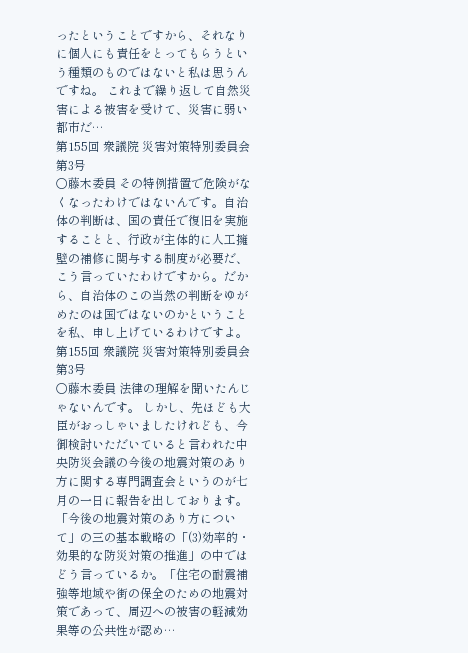ったということですから、それなりに個人にも責任をとってもらうという種類のものではないと私は思うんですね。 これまで繰り返して自然災害による被害を受けて、災害に弱い都市だ…
第155回 衆議院 災害対策特別委員会 第3号
○藤木委員 その特例措置で危険がなくなったわけではないんです。自治体の判断は、国の責任で復旧を実施することと、行政が主体的に人工擁壁の補修に関与する制度が必要だ、こう言っていたわけですから。だから、自治体のこの当然の判断をゆがめたのは国ではないのかということを私、申し上げているわけですよ。
第155回 衆議院 災害対策特別委員会 第3号
○藤木委員 法律の理解を聞いたんじゃないんです。 しかし、先ほども大臣がおっしゃいましたけれども、今御検討いただいていると言われた中央防災会議の今後の地震対策のあり方に関する専門調査会というのが七月の一日に報告を出しております。「今後の地震対策のあり方について」の三の基本戦略の「(3)効率的・効果的な防災対策の推進」の中ではどう言っているか。「住宅の耐震補強等地域や街の保全のための地震対策であって、周辺への被害の軽減効果等の公共性が認め…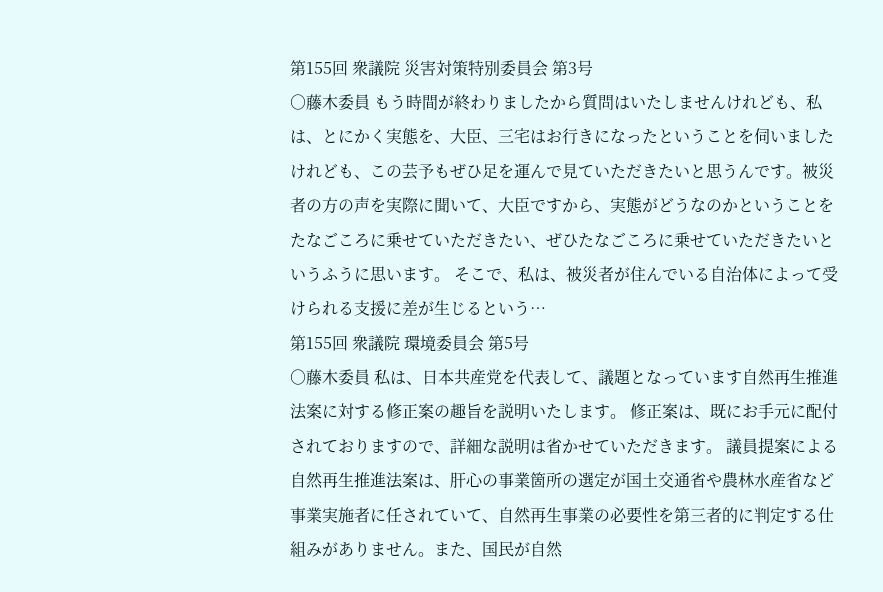第155回 衆議院 災害対策特別委員会 第3号
○藤木委員 もう時間が終わりましたから質問はいたしませんけれども、私は、とにかく実態を、大臣、三宅はお行きになったということを伺いましたけれども、この芸予もぜひ足を運んで見ていただきたいと思うんです。被災者の方の声を実際に聞いて、大臣ですから、実態がどうなのかということをたなごころに乗せていただきたい、ぜひたなごころに乗せていただきたいというふうに思います。 そこで、私は、被災者が住んでいる自治体によって受けられる支援に差が生じるという…
第155回 衆議院 環境委員会 第5号
○藤木委員 私は、日本共産党を代表して、議題となっています自然再生推進法案に対する修正案の趣旨を説明いたします。 修正案は、既にお手元に配付されておりますので、詳細な説明は省かせていただきます。 議員提案による自然再生推進法案は、肝心の事業箇所の選定が国土交通省や農林水産省など事業実施者に任されていて、自然再生事業の必要性を第三者的に判定する仕組みがありません。また、国民が自然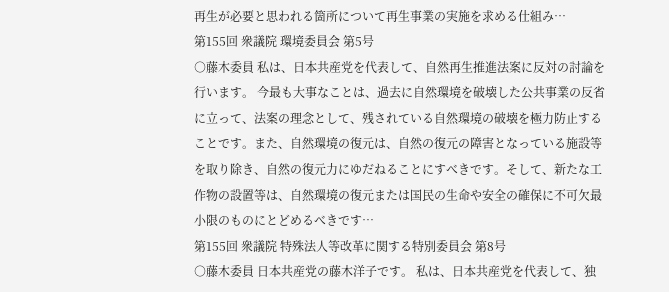再生が必要と思われる箇所について再生事業の実施を求める仕組み…
第155回 衆議院 環境委員会 第5号
○藤木委員 私は、日本共産党を代表して、自然再生推進法案に反対の討論を行います。 今最も大事なことは、過去に自然環境を破壊した公共事業の反省に立って、法案の理念として、残されている自然環境の破壊を極力防止することです。また、自然環境の復元は、自然の復元の障害となっている施設等を取り除き、自然の復元力にゆだねることにすべきです。そして、新たな工作物の設置等は、自然環境の復元または国民の生命や安全の確保に不可欠最小限のものにとどめるべきです…
第155回 衆議院 特殊法人等改革に関する特別委員会 第8号
○藤木委員 日本共産党の藤木洋子です。 私は、日本共産党を代表して、独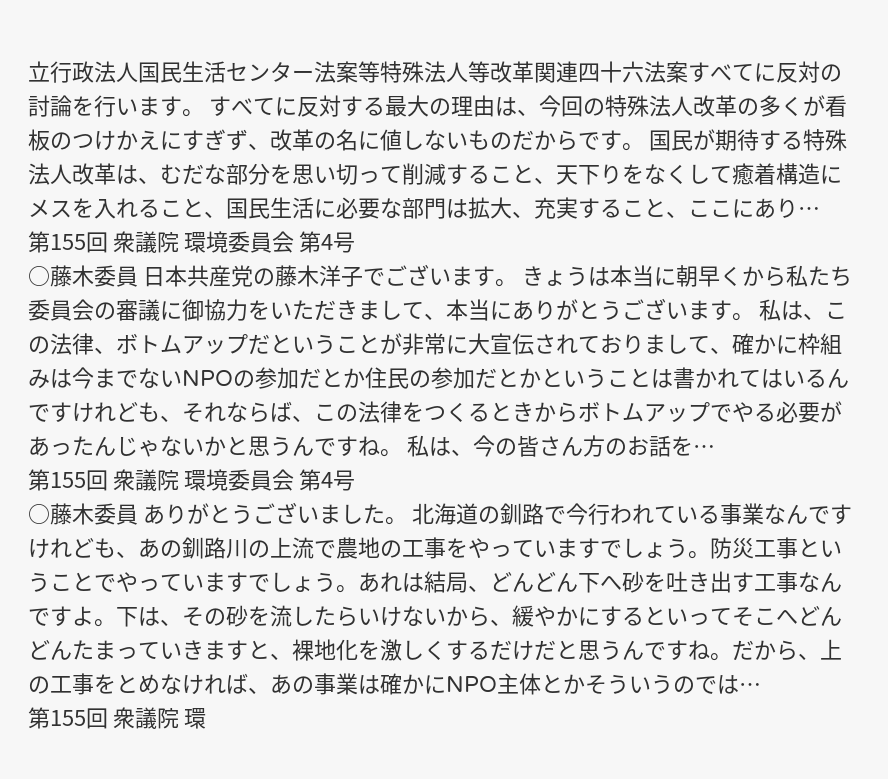立行政法人国民生活センター法案等特殊法人等改革関連四十六法案すべてに反対の討論を行います。 すべてに反対する最大の理由は、今回の特殊法人改革の多くが看板のつけかえにすぎず、改革の名に値しないものだからです。 国民が期待する特殊法人改革は、むだな部分を思い切って削減すること、天下りをなくして癒着構造にメスを入れること、国民生活に必要な部門は拡大、充実すること、ここにあり…
第155回 衆議院 環境委員会 第4号
○藤木委員 日本共産党の藤木洋子でございます。 きょうは本当に朝早くから私たち委員会の審議に御協力をいただきまして、本当にありがとうございます。 私は、この法律、ボトムアップだということが非常に大宣伝されておりまして、確かに枠組みは今までないNPOの参加だとか住民の参加だとかということは書かれてはいるんですけれども、それならば、この法律をつくるときからボトムアップでやる必要があったんじゃないかと思うんですね。 私は、今の皆さん方のお話を…
第155回 衆議院 環境委員会 第4号
○藤木委員 ありがとうございました。 北海道の釧路で今行われている事業なんですけれども、あの釧路川の上流で農地の工事をやっていますでしょう。防災工事ということでやっていますでしょう。あれは結局、どんどん下へ砂を吐き出す工事なんですよ。下は、その砂を流したらいけないから、緩やかにするといってそこへどんどんたまっていきますと、裸地化を激しくするだけだと思うんですね。だから、上の工事をとめなければ、あの事業は確かにNPO主体とかそういうのでは…
第155回 衆議院 環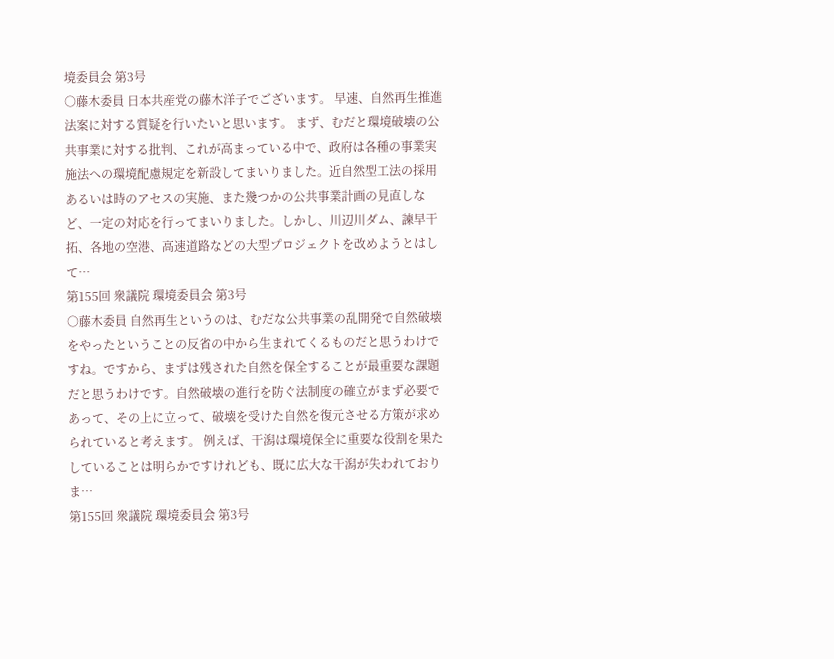境委員会 第3号
○藤木委員 日本共産党の藤木洋子でございます。 早速、自然再生推進法案に対する質疑を行いたいと思います。 まず、むだと環境破壊の公共事業に対する批判、これが高まっている中で、政府は各種の事業実施法への環境配慮規定を新設してまいりました。近自然型工法の採用あるいは時のアセスの実施、また幾つかの公共事業計画の見直しなど、一定の対応を行ってまいりました。しかし、川辺川ダム、諫早干拓、各地の空港、高速道路などの大型プロジェクトを改めようとはして…
第155回 衆議院 環境委員会 第3号
○藤木委員 自然再生というのは、むだな公共事業の乱開発で自然破壊をやったということの反省の中から生まれてくるものだと思うわけですね。ですから、まずは残された自然を保全することが最重要な課題だと思うわけです。自然破壊の進行を防ぐ法制度の確立がまず必要であって、その上に立って、破壊を受けた自然を復元させる方策が求められていると考えます。 例えば、干潟は環境保全に重要な役割を果たしていることは明らかですけれども、既に広大な干潟が失われておりま…
第155回 衆議院 環境委員会 第3号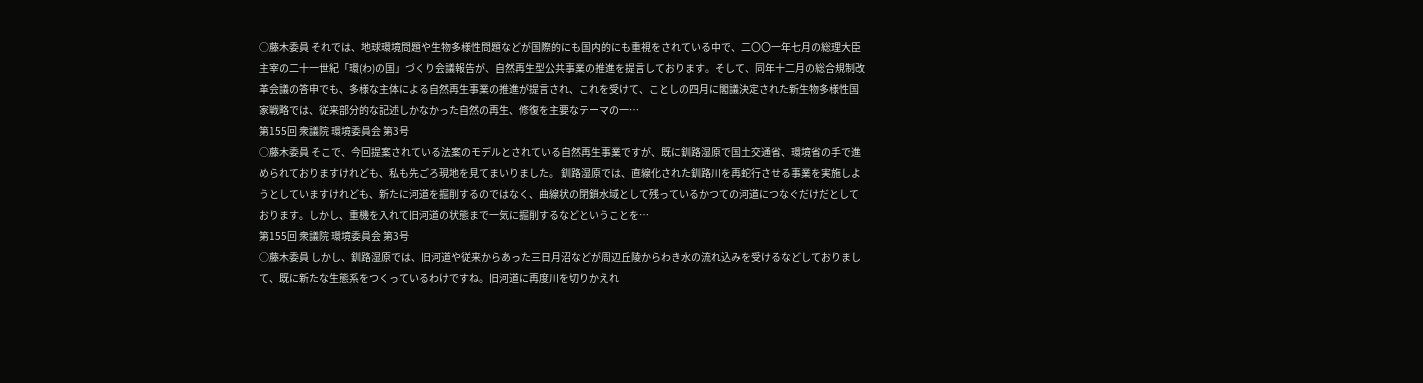○藤木委員 それでは、地球環境問題や生物多様性問題などが国際的にも国内的にも重視をされている中で、二〇〇一年七月の総理大臣主宰の二十一世紀「環(わ)の国」づくり会議報告が、自然再生型公共事業の推進を提言しております。そして、同年十二月の総合規制改革会議の答申でも、多様な主体による自然再生事業の推進が提言され、これを受けて、ことしの四月に閣議決定された新生物多様性国家戦略では、従来部分的な記述しかなかった自然の再生、修復を主要なテーマの一…
第155回 衆議院 環境委員会 第3号
○藤木委員 そこで、今回提案されている法案のモデルとされている自然再生事業ですが、既に釧路湿原で国土交通省、環境省の手で進められておりますけれども、私も先ごろ現地を見てまいりました。 釧路湿原では、直線化された釧路川を再蛇行させる事業を実施しようとしていますけれども、新たに河道を掘削するのではなく、曲線状の閉鎖水域として残っているかつての河道につなぐだけだとしております。しかし、重機を入れて旧河道の状態まで一気に掘削するなどということを…
第155回 衆議院 環境委員会 第3号
○藤木委員 しかし、釧路湿原では、旧河道や従来からあった三日月沼などが周辺丘陵からわき水の流れ込みを受けるなどしておりまして、既に新たな生態系をつくっているわけですね。旧河道に再度川を切りかえれ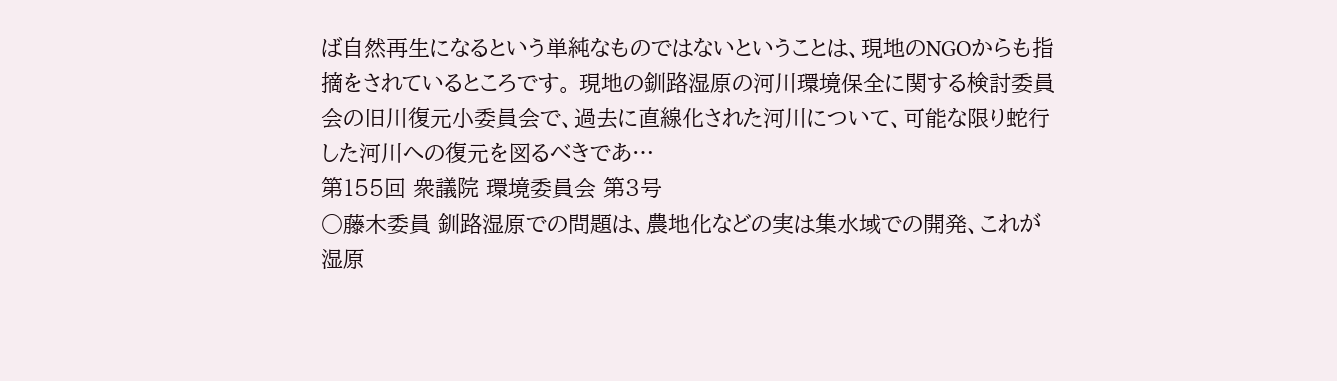ば自然再生になるという単純なものではないということは、現地のNGOからも指摘をされているところです。 現地の釧路湿原の河川環境保全に関する検討委員会の旧川復元小委員会で、過去に直線化された河川について、可能な限り蛇行した河川への復元を図るべきであ…
第155回 衆議院 環境委員会 第3号
○藤木委員 釧路湿原での問題は、農地化などの実は集水域での開発、これが湿原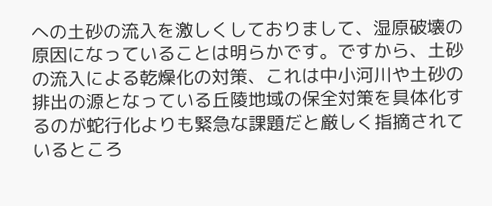への土砂の流入を激しくしておりまして、湿原破壊の原因になっていることは明らかです。ですから、土砂の流入による乾燥化の対策、これは中小河川や土砂の排出の源となっている丘陵地域の保全対策を具体化するのが蛇行化よりも緊急な課題だと厳しく指摘されているところ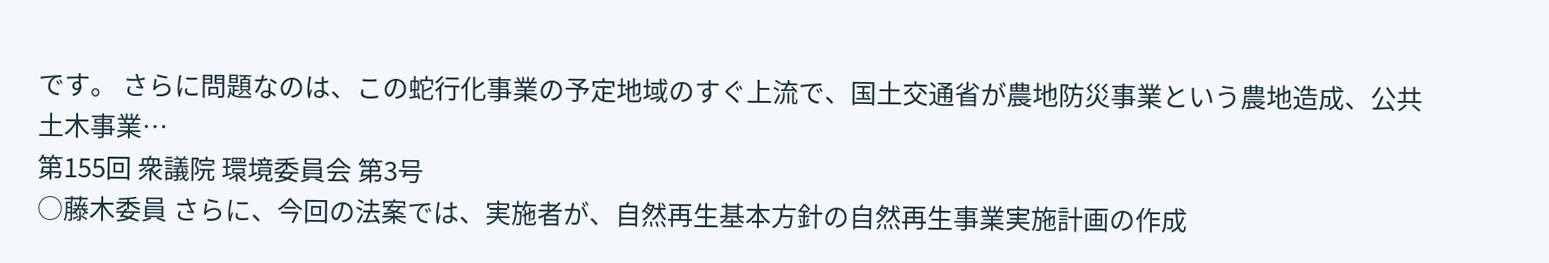です。 さらに問題なのは、この蛇行化事業の予定地域のすぐ上流で、国土交通省が農地防災事業という農地造成、公共土木事業…
第155回 衆議院 環境委員会 第3号
○藤木委員 さらに、今回の法案では、実施者が、自然再生基本方針の自然再生事業実施計画の作成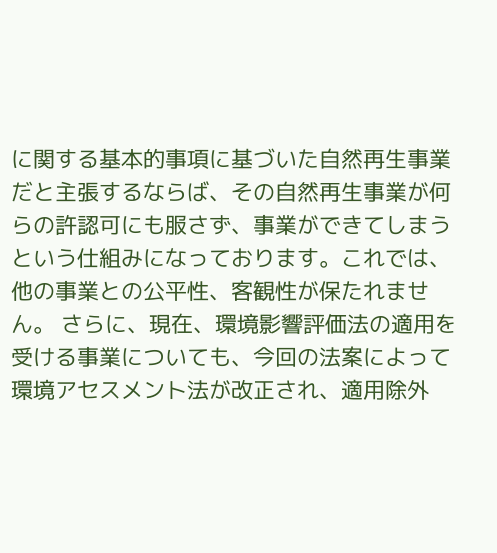に関する基本的事項に基づいた自然再生事業だと主張するならば、その自然再生事業が何らの許認可にも服さず、事業ができてしまうという仕組みになっております。これでは、他の事業との公平性、客観性が保たれません。 さらに、現在、環境影響評価法の適用を受ける事業についても、今回の法案によって環境アセスメント法が改正され、適用除外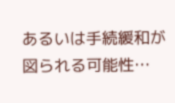あるいは手続緩和が図られる可能性…